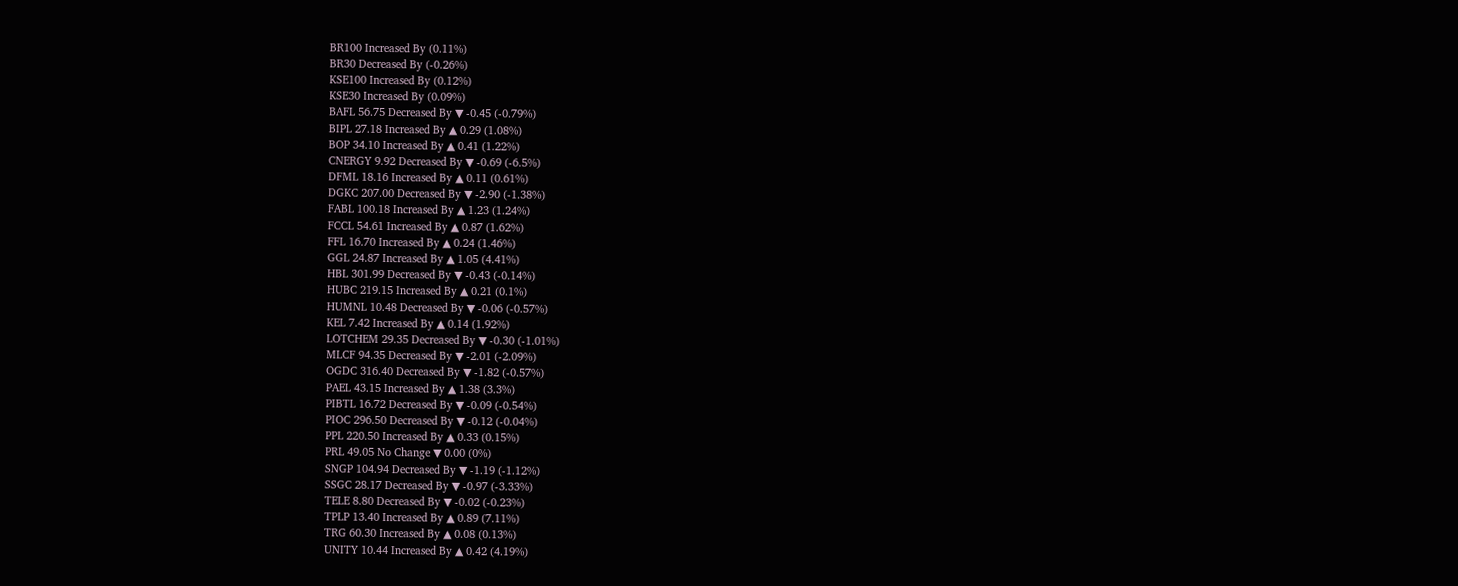BR100 Increased By (0.11%)
BR30 Decreased By (-0.26%)
KSE100 Increased By (0.12%)
KSE30 Increased By (0.09%)
BAFL 56.75 Decreased By ▼ -0.45 (-0.79%)
BIPL 27.18 Increased By ▲ 0.29 (1.08%)
BOP 34.10 Increased By ▲ 0.41 (1.22%)
CNERGY 9.92 Decreased By ▼ -0.69 (-6.5%)
DFML 18.16 Increased By ▲ 0.11 (0.61%)
DGKC 207.00 Decreased By ▼ -2.90 (-1.38%)
FABL 100.18 Increased By ▲ 1.23 (1.24%)
FCCL 54.61 Increased By ▲ 0.87 (1.62%)
FFL 16.70 Increased By ▲ 0.24 (1.46%)
GGL 24.87 Increased By ▲ 1.05 (4.41%)
HBL 301.99 Decreased By ▼ -0.43 (-0.14%)
HUBC 219.15 Increased By ▲ 0.21 (0.1%)
HUMNL 10.48 Decreased By ▼ -0.06 (-0.57%)
KEL 7.42 Increased By ▲ 0.14 (1.92%)
LOTCHEM 29.35 Decreased By ▼ -0.30 (-1.01%)
MLCF 94.35 Decreased By ▼ -2.01 (-2.09%)
OGDC 316.40 Decreased By ▼ -1.82 (-0.57%)
PAEL 43.15 Increased By ▲ 1.38 (3.3%)
PIBTL 16.72 Decreased By ▼ -0.09 (-0.54%)
PIOC 296.50 Decreased By ▼ -0.12 (-0.04%)
PPL 220.50 Increased By ▲ 0.33 (0.15%)
PRL 49.05 No Change ▼ 0.00 (0%)
SNGP 104.94 Decreased By ▼ -1.19 (-1.12%)
SSGC 28.17 Decreased By ▼ -0.97 (-3.33%)
TELE 8.80 Decreased By ▼ -0.02 (-0.23%)
TPLP 13.40 Increased By ▲ 0.89 (7.11%)
TRG 60.30 Increased By ▲ 0.08 (0.13%)
UNITY 10.44 Increased By ▲ 0.42 (4.19%)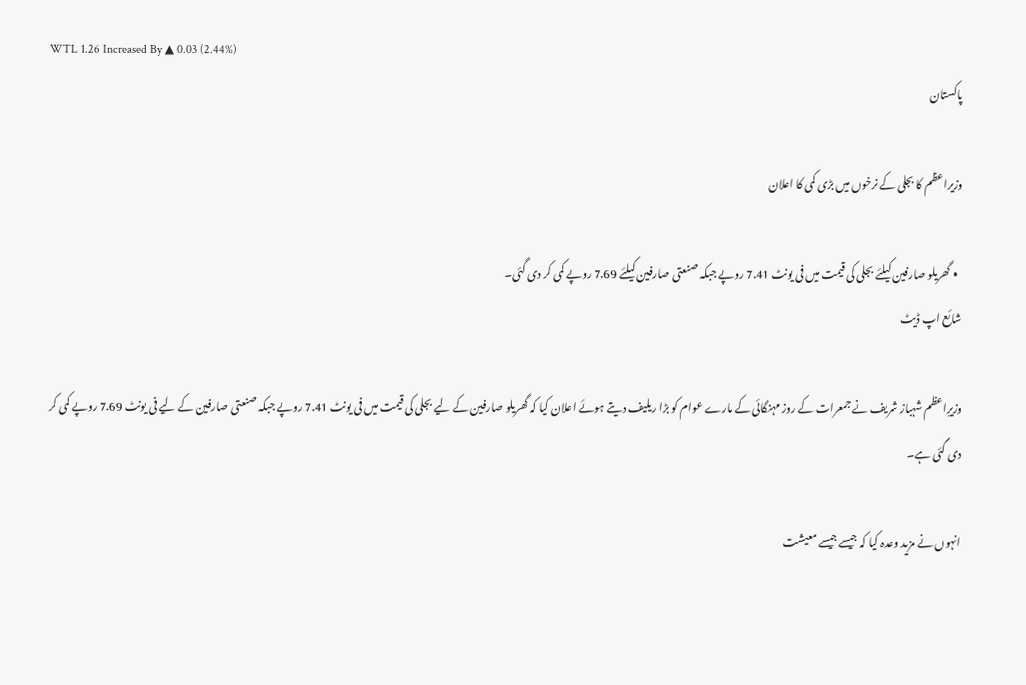WTL 1.26 Increased By ▲ 0.03 (2.44%)
پاکستان

وزیراعظم کا بجلی کے نرخوں میں بڑی کمی کا اعلان

  • گھریلو صارفین کیلئے بجلی کی قیمت میں فی یونٹ 7.41 روپے جبکہ صنعتی صارفین کیلئے 7.69 روپے کمی کر دی گئی۔
شائع اپ ڈیٹ

وزیرِاعظم شہباز شریف نے جمعرات کے روز مہنگائی کے مارے عوام کو بڑا ریلیف دیتے ہوئے اعلان کیا کہ گھریلو صارفین کے لیے بجلی کی قیمت میں فی یونٹ 7.41 روپے جبکہ صنعتی صارفین کے لیے فی یونٹ 7.69 روپے کمی کر دی گئی ہے۔

انہوں نے مزید وعدہ کیا کہ جیسے جیسے معیشت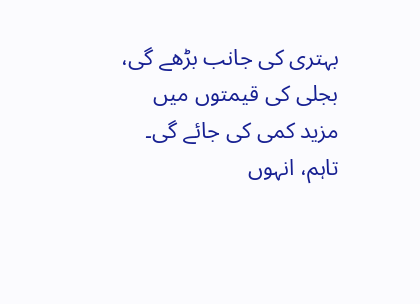بہتری کی جانب بڑھے گی، بجلی کی قیمتوں میں مزید کمی کی جائے گی۔ تاہم، انہوں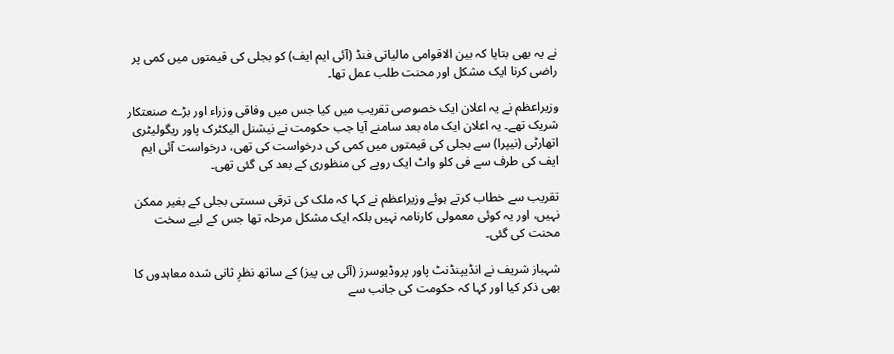نے یہ بھی بتایا کہ بین الاقوامی مالیاتی فنڈ (آئی ایم ایف) کو بجلی کی قیمتوں میں کمی پر راضی کرنا ایک مشکل اور محنت طلب عمل تھا۔

وزیراعظم نے یہ اعلان ایک خصوصی تقریب میں کیا جس میں وفاقی وزراء اور بڑے صنعتکار شریک تھے۔ یہ اعلان ایک ماہ بعد سامنے آیا جب حکومت نے نیشنل الیکٹرک پاور ریگولیٹری اتھارٹی (نیپرا) سے بجلی کی قیمتوں میں کمی کی درخواست کی تھی، درخواست آئی ایم ایف کی طرف سے فی کلو واٹ ایک روپے کی منظوری کے بعد کی گئی تھی۔

تقریب سے خطاب کرتے ہوئے وزیراعظم نے کہا کہ ملک کی ترقی سستی بجلی کے بغیر ممکن نہیں، اور یہ کوئی معمولی کارنامہ نہیں بلکہ ایک مشکل مرحلہ تھا جس کے لیے سخت محنت کی گئی۔

شہباز شریف نے انڈیپنڈنٹ پاور پروڈیوسرز (آئی پی پیز) کے ساتھ نظرِ ثانی شدہ معاہدوں کا بھی ذکر کیا اور کہا کہ حکومت کی جانب سے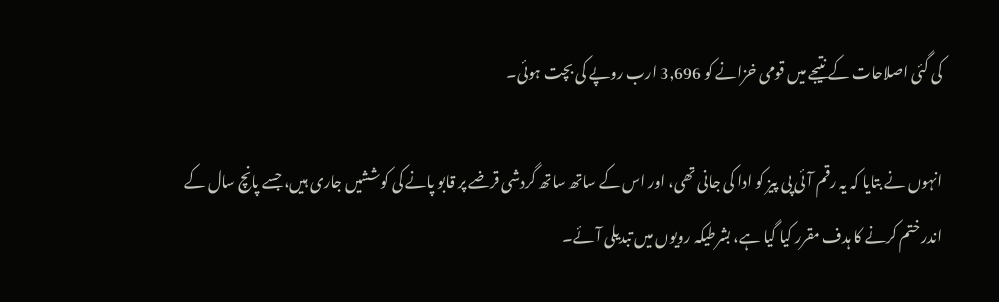کی گئی اصلاحات کے نتیجے میں قومی خزانے کو 3,696 ارب روپے کی بچت ہوئی۔

انہوں نے بتایا کہ یہ رقم آئی پی پیز کو ادا کی جانی تھی، اور اس کے ساتھ ساتھ گردشی قرضے پر قابو پانے کی کوششیں جاری ہیں، جسے پانچ سال کے اندر ختم کرنے کا ہدف مقرر کیا گیا ہے، بشرطیکہ رویوں میں تبدیلی آئے۔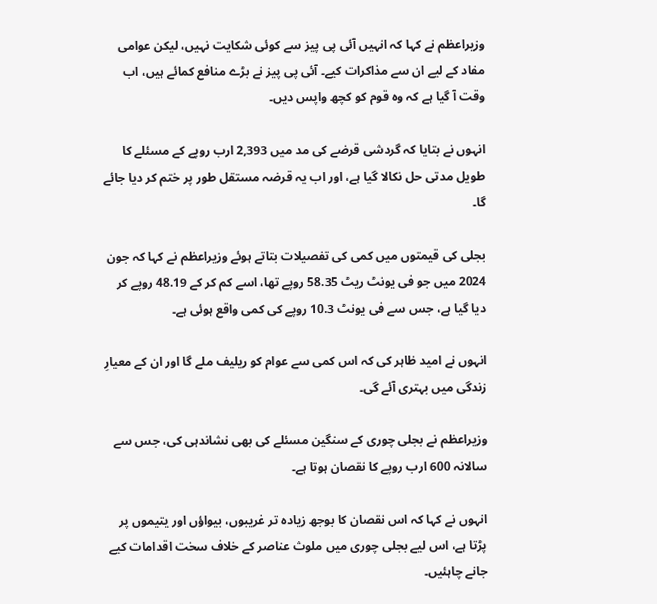وزیراعظم نے کہا کہ انہیں آئی پی پیز سے کوئی شکایت نہیں، لیکن عوامی مفاد کے لیے ان سے مذاکرات کیے۔ آئی پی پیز نے بڑے منافع کمائے ہیں، اب وقت آ گیا ہے کہ وہ قوم کو کچھ واپس دیں۔

انہوں نے بتایا کہ گردشی قرضے کی مد میں 2,393 ارب روپے کے مسئلے کا طویل مدتی حل نکالا گیا ہے، اور اب یہ قرضہ مستقل طور پر ختم کر دیا جائے گا۔

بجلی کی قیمتوں میں کمی کی تفصیلات بتاتے ہوئے وزیراعظم نے کہا کہ جون 2024 میں جو فی یونٹ ریٹ 58.35 روپے تھا، اسے کم کر کے 48.19 روپے کر دیا گیا ہے، جس سے فی یونٹ 10.3 روپے کی کمی واقع ہوئی ہے۔

انہوں نے امید ظاہر کی کہ اس کمی سے عوام کو ریلیف ملے گا اور ان کے معیارِ زندگی میں بہتری آئے گی۔

وزیراعظم نے بجلی چوری کے سنگین مسئلے کی بھی نشاندہی کی، جس سے سالانہ 600 ارب روپے کا نقصان ہوتا ہے۔

انہوں نے کہا کہ اس نقصان کا بوجھ زیادہ تر غریبوں، بیواؤں اور یتیموں پر پڑتا ہے، اس لیے بجلی چوری میں ملوث عناصر کے خلاف سخت اقدامات کیے جانے چاہئیں۔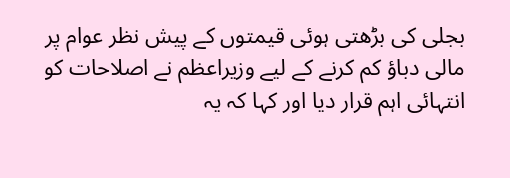بجلی کی بڑھتی ہوئی قیمتوں کے پیش نظر عوام پر مالی دباؤ کم کرنے کے لیے وزیراعظم نے اصلاحات کو انتہائی اہم قرار دیا اور کہا کہ یہ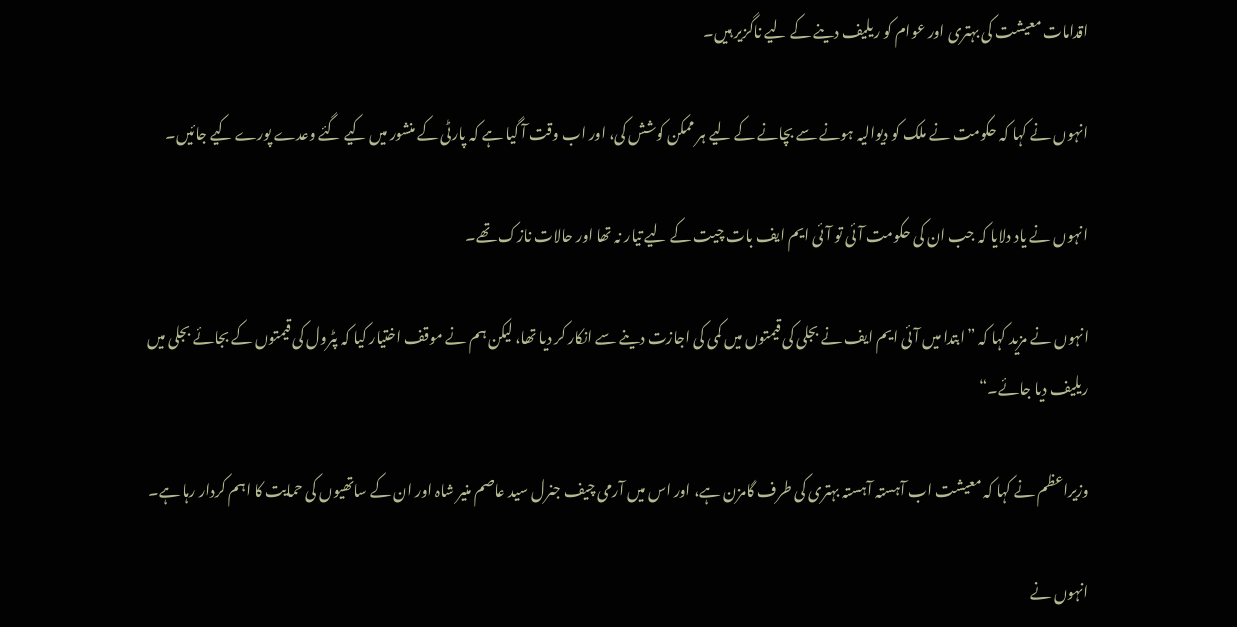اقدامات معیشت کی بہتری اور عوام کو ریلیف دینے کے لیے ناگزیر ہیں۔

انہوں نے کہا کہ حکومت نے ملک کو دیوالیہ ہونے سے بچانے کے لیے ہر ممکن کوشش کی، اور اب وقت آ گیا ہے کہ پارٹی کے منشور میں کیے گئے وعدے پورے کیے جائیں۔

انہوں نے یاد دلایا کہ جب ان کی حکومت آئی تو آئی ایم ایف بات چیت کے لیے تیار نہ تھا اور حالات نازک تھے۔

انہوں نے مزید کہا کہ ”ابتدا میں آئی ایم ایف نے بجلی کی قیمتوں میں کمی کی اجازت دینے سے انکار کر دیا تھا، لیکن ہم نے موقف اختیار کیا کہ پٹرول کی قیمتوں کے بجائے بجلی میں ریلیف دیا جائے۔“

وزیراعظم نے کہا کہ معیشت اب آہستہ آہستہ بہتری کی طرف گامزن ہے، اور اس میں آرمی چیف جنرل سید عاصم منیر شاہ اور ان کے ساتھیوں کی حمایت کا اہم کردار رہا ہے۔

انہوں نے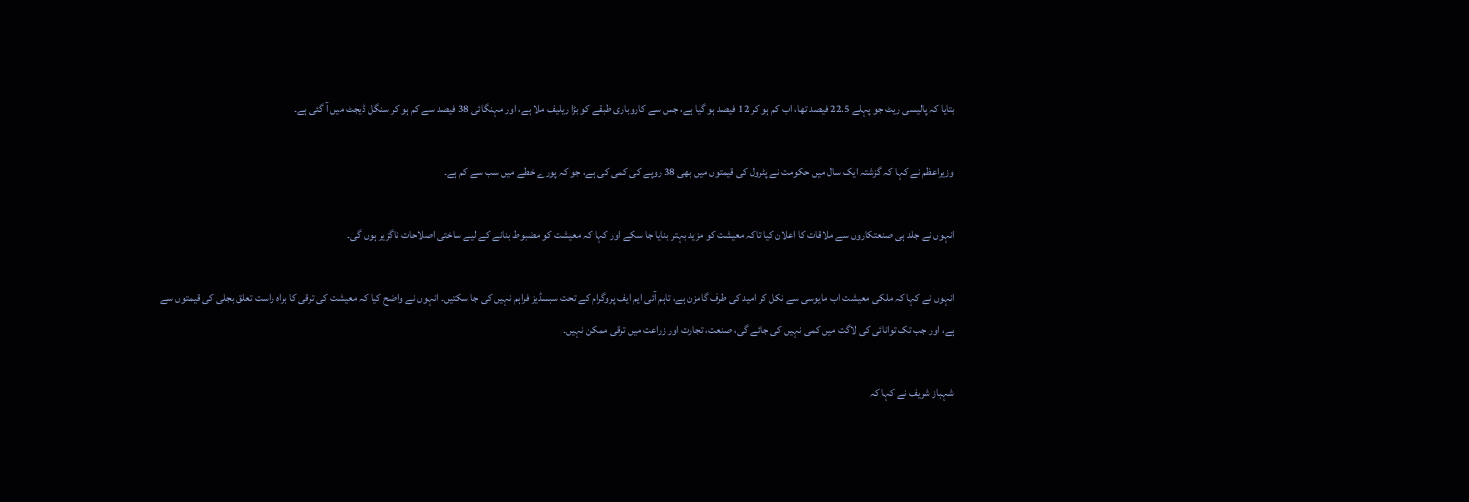بتایا کہ پالیسی ریٹ جو پہلے 22.5 فیصد تھا، اب کم ہو کر 12 فیصد ہو گیا ہے، جس سے کاروباری طبقے کو بڑا ریلیف ملا ہے، اور مہنگائی 38 فیصد سے کم ہو کر سنگل ڈیجٹ میں آ گئی ہے۔

وزیراعظم نے کہا کہ گزشتہ ایک سال میں حکومت نے پٹرول کی قیمتوں میں بھی 38 روپے کی کمی کی ہے، جو کہ پورے خطے میں سب سے کم ہے۔

انہوں نے جلد ہی صنعتکاروں سے ملاقات کا اعلان کیا تاکہ معیشت کو مزید بہتر بنایا جا سکے اور کہا کہ معیشت کو مضبوط بنانے کے لیے ساختی اصلاحات ناگزیر ہوں گی۔

انہوں نے کہا کہ ملکی معیشت اب مایوسی سے نکل کر امید کی طرف گامزن ہے، تاہم آئی ایم ایف پروگرام کے تحت سبسڈیز فراہم نہیں کی جا سکتیں۔ انہوں نے واضح کیا کہ معیشت کی ترقی کا براہ راست تعلق بجلی کی قیمتوں سے ہے، اور جب تک توانائی کی لاگت میں کمی نہیں کی جائے گی، صنعت، تجارت اور زراعت میں ترقی ممکن نہیں۔

شہباز شریف نے کہا کہ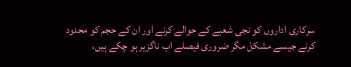سرکاری اداروں کو نجی شعبے کے حوالے کرنے اور ان کے حجم کو محدود کرنے جیسے مشکل مگر ضروری فیصلے اب ناگزیر ہو چکے ہیں،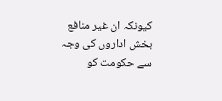کیونکہ ان غیر منافع بخش اداروں کی وجہ سے حکومت کو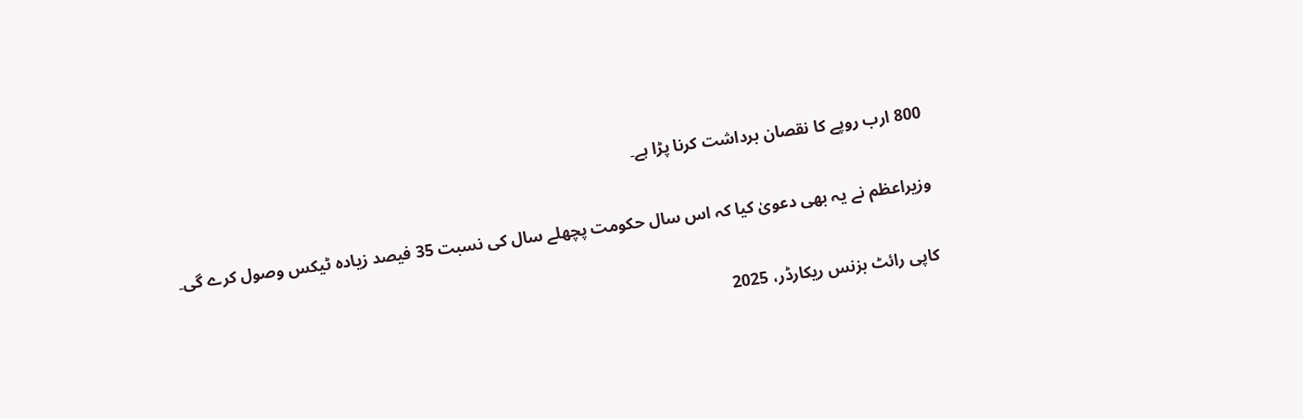800 ارب روپے کا نقصان برداشت کرنا پڑا ہے۔

وزیراعظم نے یہ بھی دعویٰ کیا کہ اس سال حکومت پچھلے سال کی نسبت 35 فیصد زیادہ ٹیکس وصول کرے گی۔

کاپی رائٹ بزنس ریکارڈر، 2025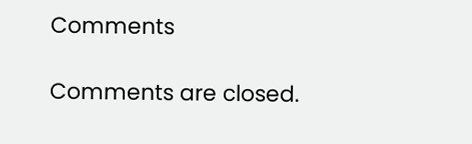Comments

Comments are closed.